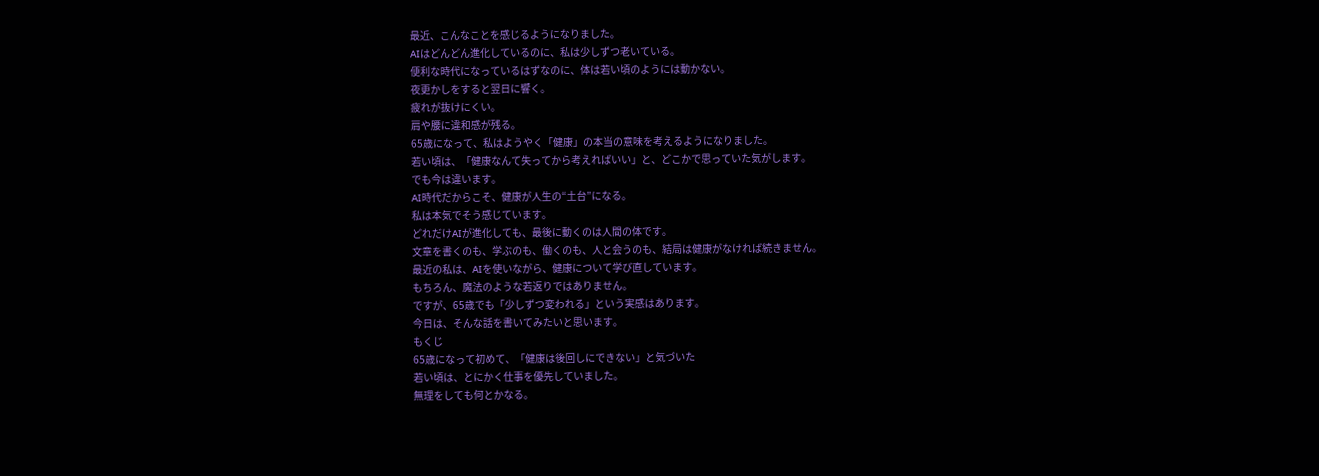最近、こんなことを感じるようになりました。
AIはどんどん進化しているのに、私は少しずつ老いている。
便利な時代になっているはずなのに、体は若い頃のようには動かない。
夜更かしをすると翌日に響く。
疲れが抜けにくい。
肩や腰に違和感が残る。
65歳になって、私はようやく「健康」の本当の意味を考えるようになりました。
若い頃は、「健康なんて失ってから考えればいい」と、どこかで思っていた気がします。
でも今は違います。
AI時代だからこそ、健康が人生の“土台”になる。
私は本気でそう感じています。
どれだけAIが進化しても、最後に動くのは人間の体です。
文章を書くのも、学ぶのも、働くのも、人と会うのも、結局は健康がなければ続きません。
最近の私は、AIを使いながら、健康について学び直しています。
もちろん、魔法のような若返りではありません。
ですが、65歳でも「少しずつ変われる」という実感はあります。
今日は、そんな話を書いてみたいと思います。
もくじ
65歳になって初めて、「健康は後回しにできない」と気づいた
若い頃は、とにかく仕事を優先していました。
無理をしても何とかなる。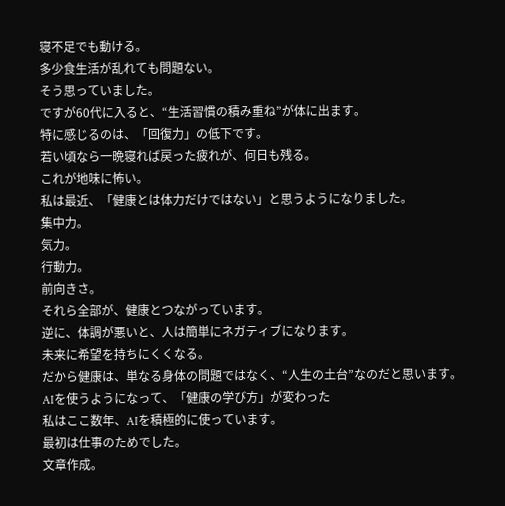寝不足でも動ける。
多少食生活が乱れても問題ない。
そう思っていました。
ですが60代に入ると、“生活習慣の積み重ね”が体に出ます。
特に感じるのは、「回復力」の低下です。
若い頃なら一晩寝れば戻った疲れが、何日も残る。
これが地味に怖い。
私は最近、「健康とは体力だけではない」と思うようになりました。
集中力。
気力。
行動力。
前向きさ。
それら全部が、健康とつながっています。
逆に、体調が悪いと、人は簡単にネガティブになります。
未来に希望を持ちにくくなる。
だから健康は、単なる身体の問題ではなく、“人生の土台”なのだと思います。
AIを使うようになって、「健康の学び方」が変わった
私はここ数年、AIを積極的に使っています。
最初は仕事のためでした。
文章作成。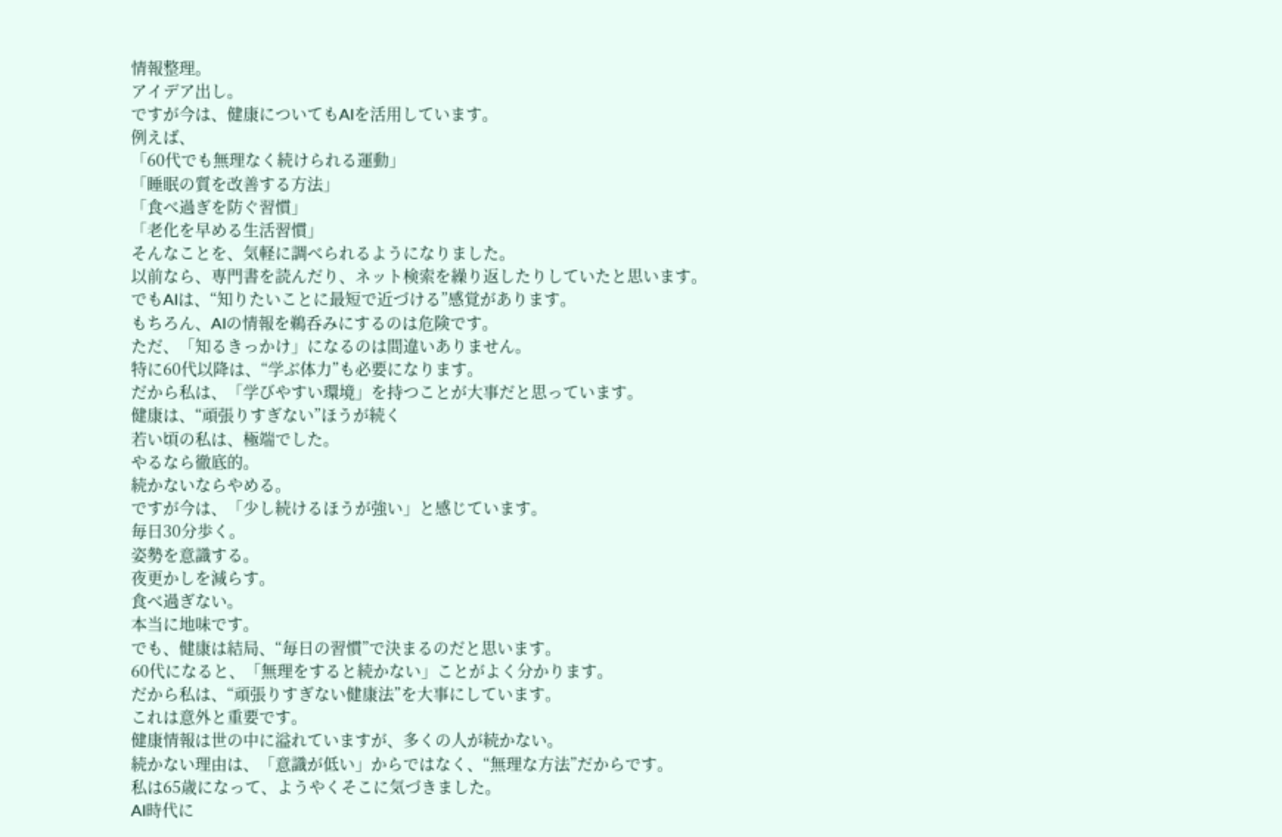情報整理。
アイデア出し。
ですが今は、健康についてもAIを活用しています。
例えば、
「60代でも無理なく続けられる運動」
「睡眠の質を改善する方法」
「食べ過ぎを防ぐ習慣」
「老化を早める生活習慣」
そんなことを、気軽に調べられるようになりました。
以前なら、専門書を読んだり、ネット検索を繰り返したりしていたと思います。
でもAIは、“知りたいことに最短で近づける”感覚があります。
もちろん、AIの情報を鵜呑みにするのは危険です。
ただ、「知るきっかけ」になるのは間違いありません。
特に60代以降は、“学ぶ体力”も必要になります。
だから私は、「学びやすい環境」を持つことが大事だと思っています。
健康は、“頑張りすぎない”ほうが続く
若い頃の私は、極端でした。
やるなら徹底的。
続かないならやめる。
ですが今は、「少し続けるほうが強い」と感じています。
毎日30分歩く。
姿勢を意識する。
夜更かしを減らす。
食べ過ぎない。
本当に地味です。
でも、健康は結局、“毎日の習慣”で決まるのだと思います。
60代になると、「無理をすると続かない」ことがよく分かります。
だから私は、“頑張りすぎない健康法”を大事にしています。
これは意外と重要です。
健康情報は世の中に溢れていますが、多くの人が続かない。
続かない理由は、「意識が低い」からではなく、“無理な方法”だからです。
私は65歳になって、ようやくそこに気づきました。
AI時代に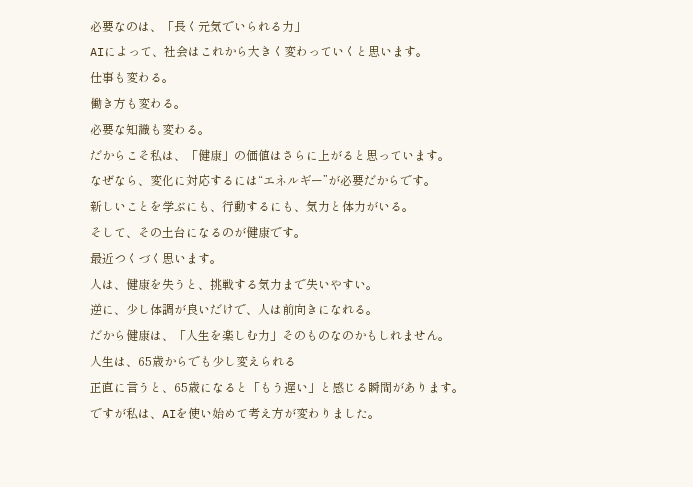必要なのは、「長く元気でいられる力」
AIによって、社会はこれから大きく変わっていくと思います。
仕事も変わる。
働き方も変わる。
必要な知識も変わる。
だからこそ私は、「健康」の価値はさらに上がると思っています。
なぜなら、変化に対応するには“エネルギー”が必要だからです。
新しいことを学ぶにも、行動するにも、気力と体力がいる。
そして、その土台になるのが健康です。
最近つくづく思います。
人は、健康を失うと、挑戦する気力まで失いやすい。
逆に、少し体調が良いだけで、人は前向きになれる。
だから健康は、「人生を楽しむ力」そのものなのかもしれません。
人生は、65歳からでも少し変えられる
正直に言うと、65歳になると「もう遅い」と感じる瞬間があります。
ですが私は、AIを使い始めて考え方が変わりました。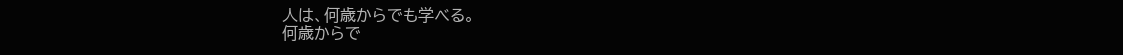人は、何歳からでも学べる。
何歳からで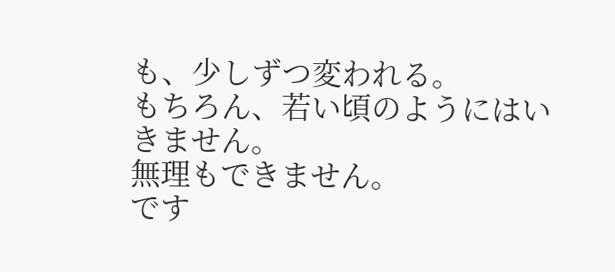も、少しずつ変われる。
もちろん、若い頃のようにはいきません。
無理もできません。
です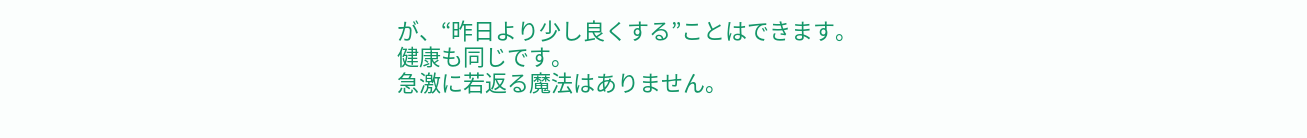が、“昨日より少し良くする”ことはできます。
健康も同じです。
急激に若返る魔法はありません。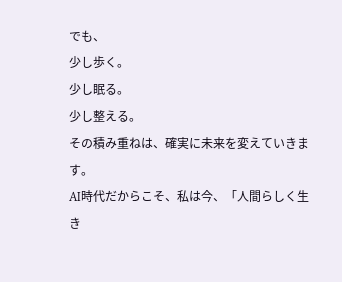でも、
少し歩く。
少し眠る。
少し整える。
その積み重ねは、確実に未来を変えていきます。
AI時代だからこそ、私は今、「人間らしく生き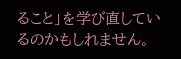ること」を学び直しているのかもしれません。